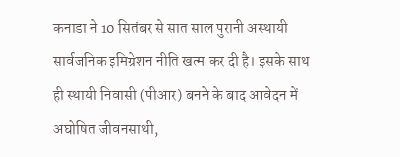कनाडा ने 10 सितंबर से सात साल पुरानी अस्थायी सार्वजनिक इमिग्रेशन नीति खत्म कर दी है। इसके साथ ही स्थायी निवासी (पीआर) बनने के बाद आवेदन में अघोषित जीवनसाथी,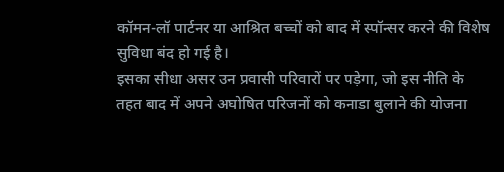कॉमन-लॉ पार्टनर या आश्रित बच्चों को बाद में स्पॉन्सर करने की विशेष सुविधा बंद हो गई है।
इसका सीधा असर उन प्रवासी परिवारों पर पड़ेगा, जो इस नीति के तहत बाद में अपने अघोषित परिजनों को कनाडा बुलाने की योजना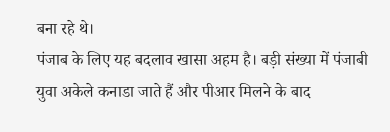बना रहे थे।
पंजाब के लिए यह बदलाव खासा अहम है। बड़ी संख्या में पंजाबी युवा अकेले कनाडा जाते हैं और पीआर मिलने के बाद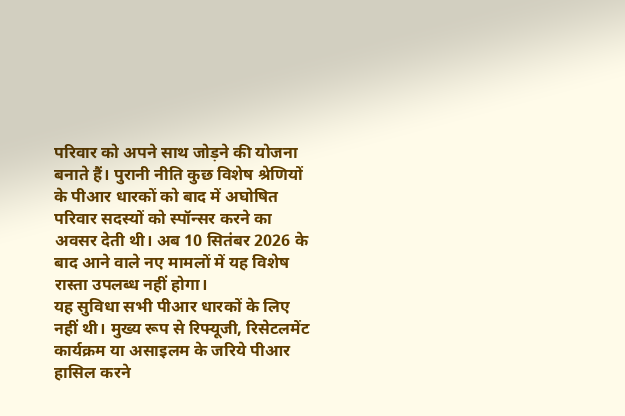परिवार को अपने साथ जोड़ने की योजना बनाते हैं। पुरानी नीति कुछ विशेष श्रेणियों के पीआर धारकों को बाद में अघोषित परिवार सदस्यों को स्पॉन्सर करने का अवसर देती थी। अब 10 सितंबर 2026 के बाद आने वाले नए मामलों में यह विशेष रास्ता उपलब्ध नहीं होगा।
यह सुविधा सभी पीआर धारकों के लिए नहीं थी। मुख्य रूप से रिफ्यूजी, रिसेटलमेंट कार्यक्रम या असाइलम के जरिये पीआर हासिल करने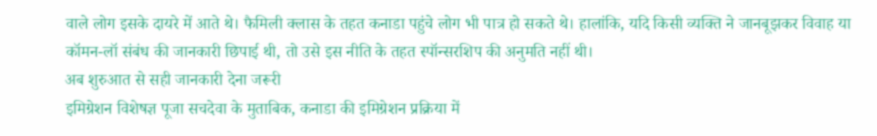वाले लोग इसके दायरे में आते थे। फैमिली क्लास के तहत कनाडा पहुंचे लोग भी पात्र हो सकते थे। हालांकि, यदि किसी व्यक्ति ने जानबूझकर विवाह या कॉमन-लॉ संबंध की जानकारी छिपाई थी, तो उसे इस नीति के तहत स्पॉन्सरशिप की अनुमति नहीं थी।
अब शुरुआत से सही जानकारी देना जरूरी
इमिग्रेशन विशेषज्ञ पूजा सचदेवा के मुताबिक, कनाडा की इमिग्रेशन प्रक्रिया में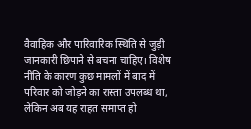वैवाहिक और पारिवारिक स्थिति से जुड़ी जानकारी छिपाने से बचना चाहिए। विशेष नीति के कारण कुछ मामलों में बाद में परिवार को जोड़ने का रास्ता उपलब्ध था, लेकिन अब यह राहत समाप्त हो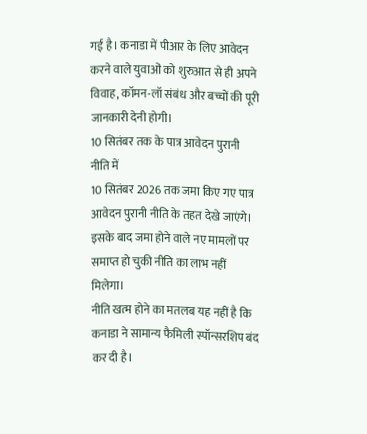गई है। कनाडा में पीआर के लिए आवेदन करने वाले युवाओं को शुरुआत से ही अपने विवाह, कॉमन-लॉ संबंध और बच्चों की पूरी जानकारी देनी होगी।
10 सितंबर तक के पात्र आवेदन पुरानी नीति में
10 सितंबर 2026 तक जमा किए गए पात्र आवेदन पुरानी नीति के तहत देखे जाएंगे। इसके बाद जमा होने वाले नए मामलों पर समाप्त हो चुकी नीति का लाभ नहीं मिलेगा।
नीति खत्म होने का मतलब यह नहीं है कि कनाडा ने सामान्य फैमिली स्पॉन्सरशिप बंद कर दी है।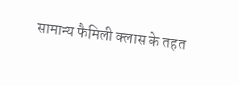सामान्य फैमिली क्लास के तहत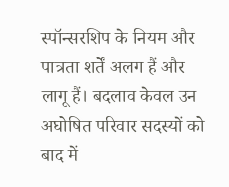स्पॉन्सरशिप के नियम और पात्रता शर्तें अलग हैं और लागू हैं। बदलाव केवल उन अघोषित परिवार सदस्यों को बाद में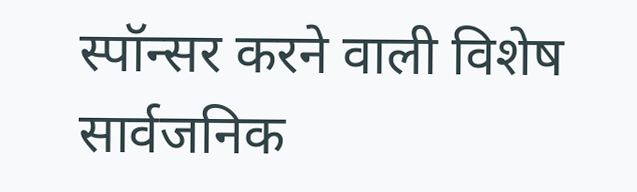स्पॉन्सर करने वाली विशेष सार्वजनिक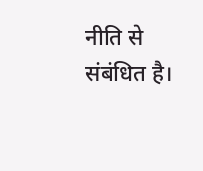नीति से संबंधित है।